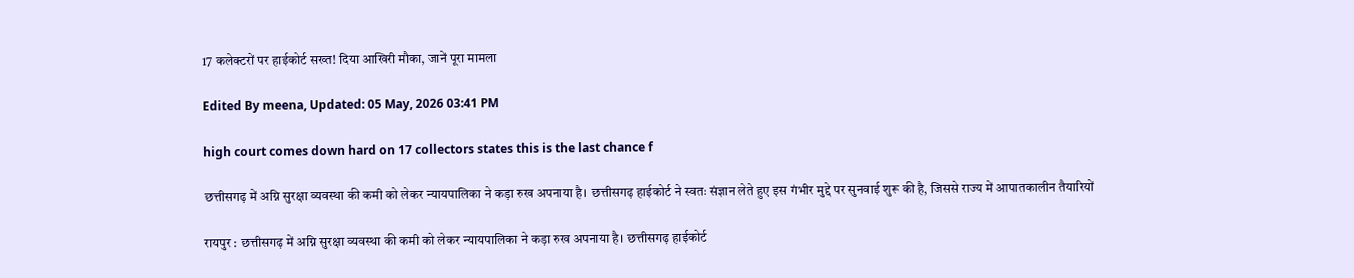17 कलेक्टरों पर हाईकोर्ट सख्त! दिया आखिरी मौका, जानें पूरा मामला

Edited By meena, Updated: 05 May, 2026 03:41 PM

high court comes down hard on 17 collectors states this is the last chance f

छत्तीसगढ़ में अग्नि सुरक्षा व्यवस्था की कमी को लेकर न्यायपालिका ने कड़ा रुख अपनाया है। छत्तीसगढ़ हाईकोर्ट ने स्वतः संज्ञान लेते हुए इस गंभीर मुद्दे पर सुनवाई शुरू की है, जिससे राज्य में आपातकालीन तैयारियों

रायपुर : छत्तीसगढ़ में अग्नि सुरक्षा व्यवस्था की कमी को लेकर न्यायपालिका ने कड़ा रुख अपनाया है। छत्तीसगढ़ हाईकोर्ट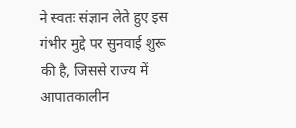ने स्वतः संज्ञान लेते हुए इस गंभीर मुद्दे पर सुनवाई शुरू की है, जिससे राज्य में आपातकालीन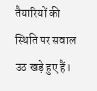तैयारियों की स्थिति पर सवाल उठ खड़े हुए हैं।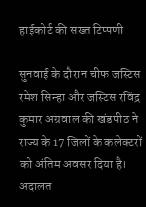हाईकोर्ट की सख्त टिप्पणी

सुनवाई के दौरान चीफ जस्टिस रमेश सिन्हा और जस्टिस रविंद्र कुमार अग्रवाल की खंडपीठ ने राज्य के 17 जिलों के कलेक्टरों को अंतिम अवसर दिया है। अदालत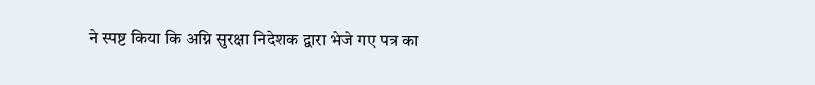ने स्पष्ट किया कि अग्नि सुरक्षा निदेशक द्वारा भेजे गए पत्र का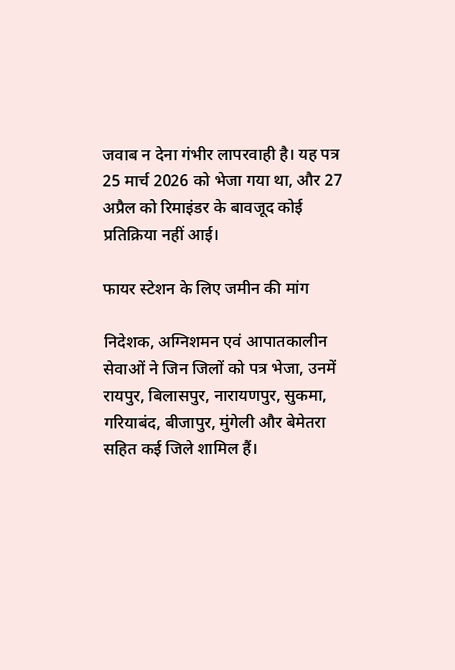जवाब न देना गंभीर लापरवाही है। यह पत्र 25 मार्च 2026 को भेजा गया था, और 27 अप्रैल को रिमाइंडर के बावजूद कोई प्रतिक्रिया नहीं आई।

फायर स्टेशन के लिए जमीन की मांग

निदेशक, अग्निशमन एवं आपातकालीन सेवाओं ने जिन जिलों को पत्र भेजा, उनमें रायपुर, बिलासपुर, नारायणपुर, सुकमा, गरियाबंद, बीजापुर, मुंगेली और बेमेतरा सहित कई जिले शामिल हैं।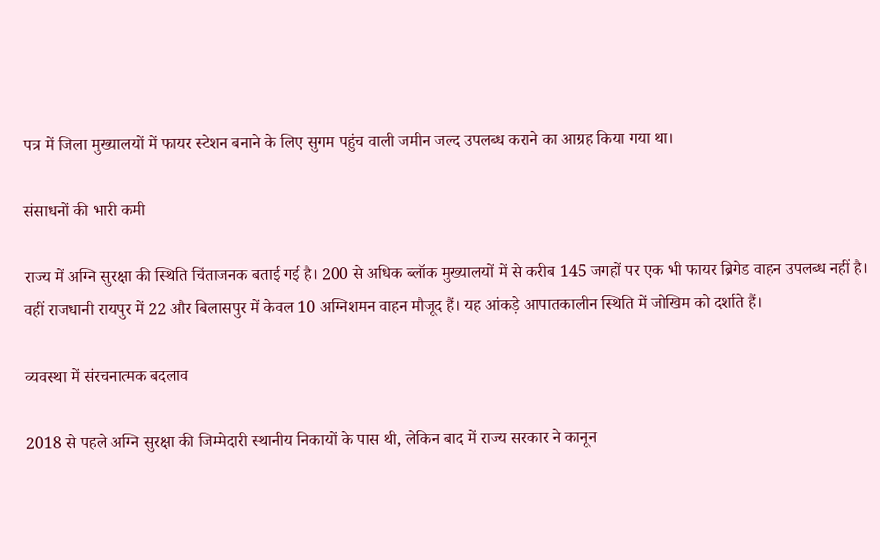पत्र में जिला मुख्यालयों में फायर स्टेशन बनाने के लिए सुगम पहुंच वाली जमीन जल्द उपलब्ध कराने का आग्रह किया गया था।

संसाधनों की भारी कमी

राज्य में अग्नि सुरक्षा की स्थिति चिंताजनक बताई गई है। 200 से अधिक ब्लॉक मुख्यालयों में से करीब 145 जगहों पर एक भी फायर ब्रिगेड वाहन उपलब्ध नहीं है। वहीं राजधानी रायपुर में 22 और बिलासपुर में केवल 10 अग्निशमन वाहन मौजूद हैं। यह आंकड़े आपातकालीन स्थिति में जोखिम को दर्शाते हैं।

व्यवस्था में संरचनात्मक बदलाव

2018 से पहले अग्नि सुरक्षा की जिम्मेदारी स्थानीय निकायों के पास थी, लेकिन बाद में राज्य सरकार ने कानून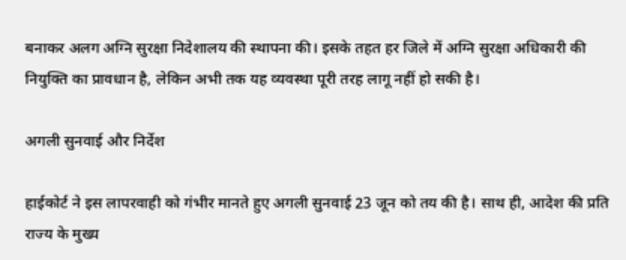बनाकर अलग अग्नि सुरक्षा निदेशालय की स्थापना की। इसके तहत हर जिले में अग्नि सुरक्षा अधिकारी की नियुक्ति का प्रावधान है, लेकिन अभी तक यह व्यवस्था पूरी तरह लागू नहीं हो सकी है।

अगली सुनवाई और निर्देश

हाईकोर्ट ने इस लापरवाही को गंभीर मानते हुए अगली सुनवाई 23 जून को तय की है। साथ ही, आदेश की प्रति राज्य के मुख्य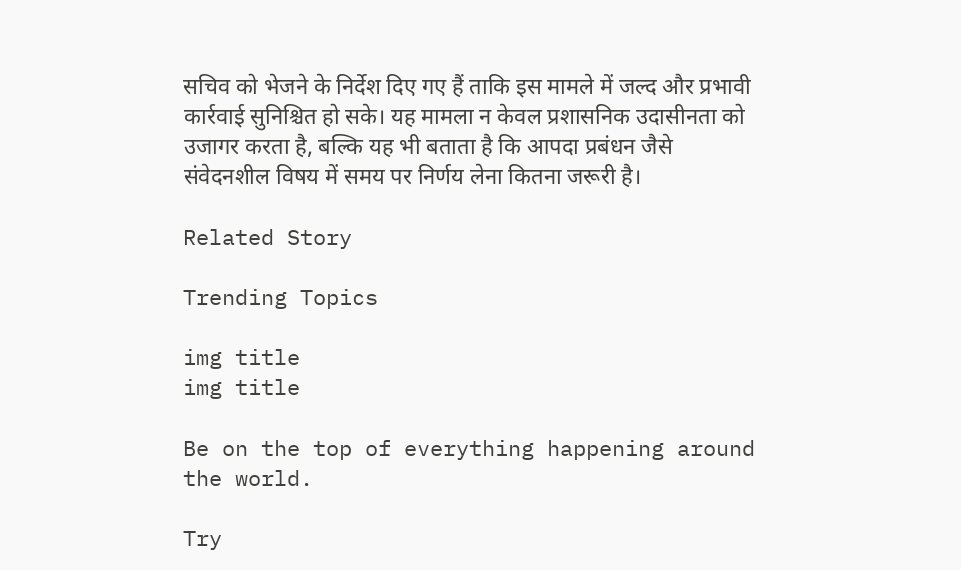सचिव को भेजने के निर्देश दिए गए हैं ताकि इस मामले में जल्द और प्रभावी कार्रवाई सुनिश्चित हो सके। यह मामला न केवल प्रशासनिक उदासीनता को उजागर करता है, बल्कि यह भी बताता है कि आपदा प्रबंधन जैसे संवेदनशील विषय में समय पर निर्णय लेना कितना जरूरी है।

Related Story

Trending Topics

img title
img title

Be on the top of everything happening around the world.

Try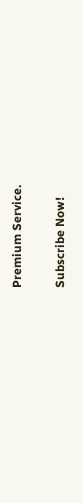Premium Service.

Subscribe Now!